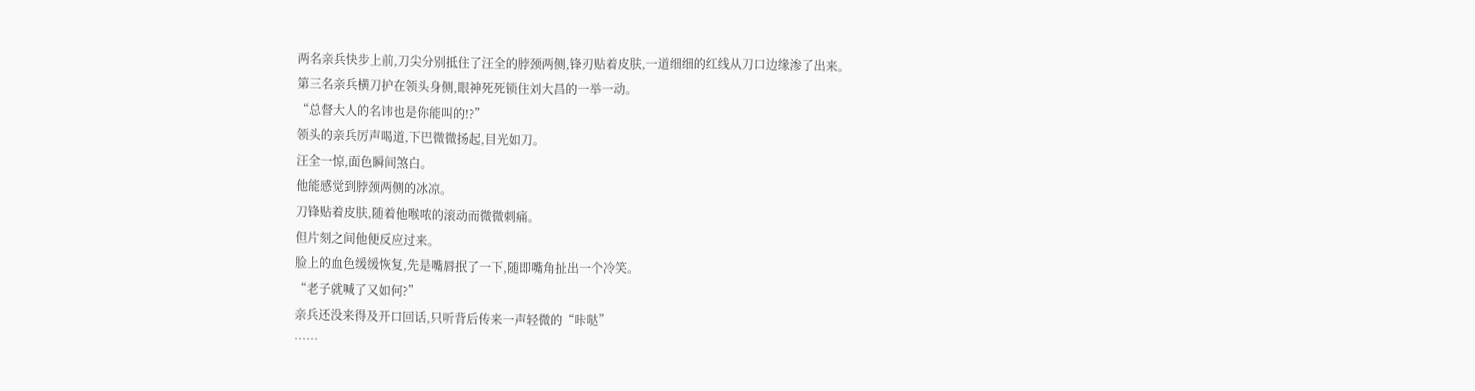两名亲兵快步上前,刀尖分别抵住了汪全的脖颈两侧,锋刃贴着皮肤,一道细细的红线从刀口边缘渗了出来。
第三名亲兵横刀护在领头身侧,眼神死死锁住刘大昌的一举一动。
“总督大人的名讳也是你能叫的!?”
领头的亲兵厉声喝道,下巴微微扬起,目光如刀。
汪全一惊,面色瞬间煞白。
他能感觉到脖颈两侧的冰凉。
刀锋贴着皮肤,随着他喉哝的滚动而微微刺痛。
但片刻之间他便反应过来。
脸上的血色缓缓恢复,先是嘴唇抿了一下,随即嘴角扯出一个冷笑。
“老子就喊了又如何?”
亲兵还没来得及开口回话,只听背后传来一声轻微的“咔哒”
……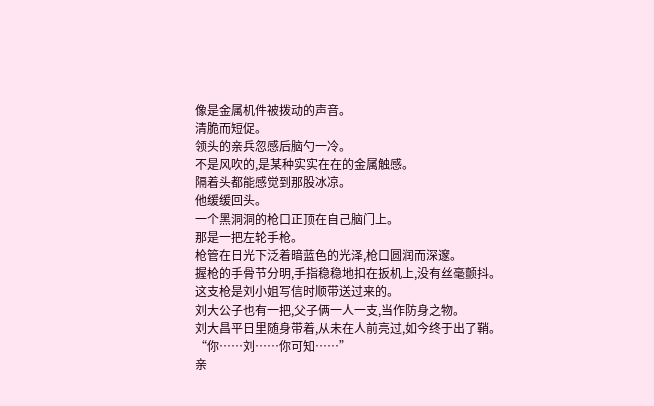像是金属机件被拨动的声音。
清脆而短促。
领头的亲兵忽感后脑勺一冷。
不是风吹的,是某种实实在在的金属触感。
隔着头都能感觉到那股冰凉。
他缓缓回头。
一个黑洞洞的枪口正顶在自己脑门上。
那是一把左轮手枪。
枪管在日光下泛着暗蓝色的光泽,枪口圆润而深邃。
握枪的手骨节分明,手指稳稳地扣在扳机上,没有丝毫颤抖。
这支枪是刘小姐写信时顺带送过来的。
刘大公子也有一把,父子俩一人一支,当作防身之物。
刘大昌平日里随身带着,从未在人前亮过,如今终于出了鞘。
“你……刘……你可知……”
亲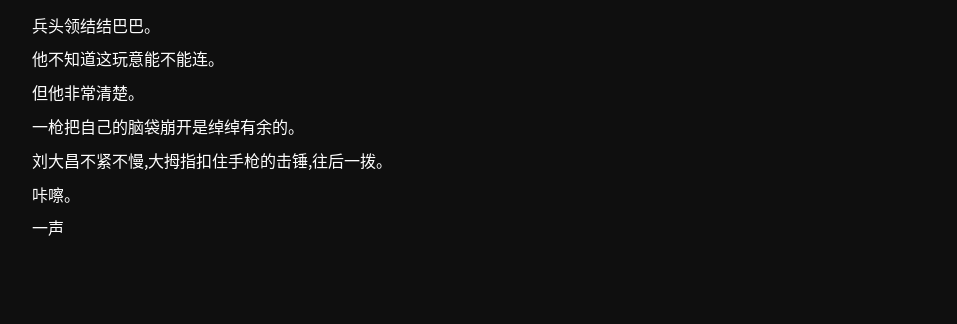兵头领结结巴巴。
他不知道这玩意能不能连。
但他非常清楚。
一枪把自己的脑袋崩开是绰绰有余的。
刘大昌不紧不慢,大拇指扣住手枪的击锤,往后一拨。
咔嚓。
一声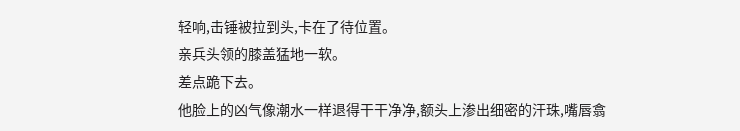轻响,击锤被拉到头,卡在了待位置。
亲兵头领的膝盖猛地一软。
差点跪下去。
他脸上的凶气像潮水一样退得干干净净,额头上渗出细密的汗珠,嘴唇翕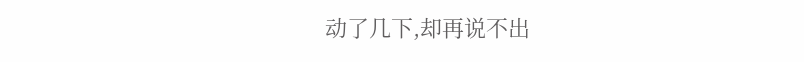动了几下,却再说不出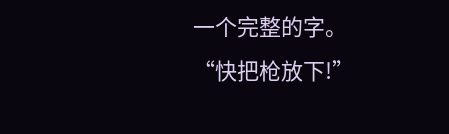一个完整的字。
“快把枪放下!”